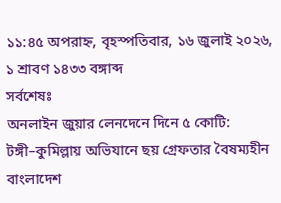১১:৪৫ অপরাহ্ন, বৃহস্পতিবার, ১৬ জুলাই ২০২৬, ১ শ্রাবণ ১৪৩৩ বঙ্গাব্দ
সর্বশেষঃ
অনলাইন জুয়ার লেনদেনে দিনে ৫ কোটি: টঙ্গী–কুমিল্লায় অভিযানে ছয় গ্রেফতার বৈষম্যহীন বাংলাদেশ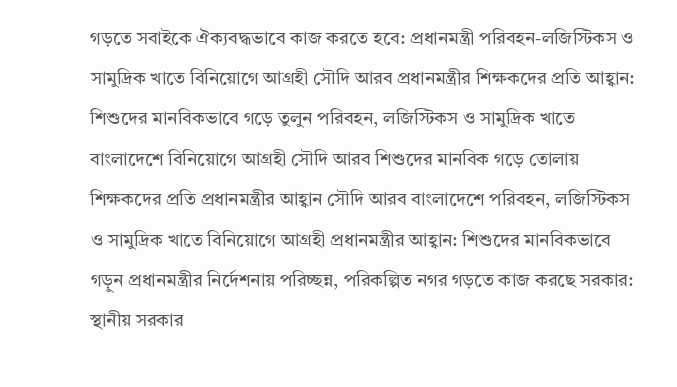গড়তে সবাইকে ঐক্যবদ্ধভাবে কাজ করতে হবে: প্রধানমন্ত্রী পরিবহন-লজিস্টিকস ও সামুদ্রিক খাতে বিনিয়োগে আগ্রহী সৌদি আরব প্রধানমন্ত্রীর শিক্ষকদের প্রতি আহ্বান: শিশুদের মানবিকভাবে গড়ে তুলুন পরিবহন, লজিস্টিকস ও সামুদ্রিক খাতে বাংলাদেশে বিনিয়োগে আগ্রহী সৌদি আরব শিশুদের মানবিক গড়ে তোলায় শিক্ষকদের প্রতি প্রধানমন্ত্রীর আহ্বান সৌদি আরব বাংলাদেশে পরিবহন, লজিস্টিকস ও সামুদ্রিক খাতে বিনিয়োগে আগ্রহী প্রধানমন্ত্রীর আহ্বান: শিশুদের মানবিকভাবে গড়ুন প্রধানমন্ত্রীর নির্দেশনায় পরিচ্ছন্ন, পরিকল্পিত নগর গড়তে কাজ করছে সরকার: স্থানীয় সরকার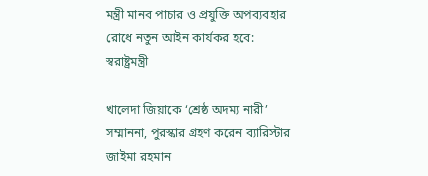মন্ত্রী মানব পাচার ও প্রযুক্তি অপব্যবহার রোধে নতুন আইন কার্যকর হবে: স্বরাষ্ট্রমন্ত্রী

খালেদা জিয়াকে ‘শ্রেষ্ঠ অদম্য নারী’ সম্মাননা, পুরস্কার গ্রহণ করেন ব্যারিস্টার জাইমা রহমান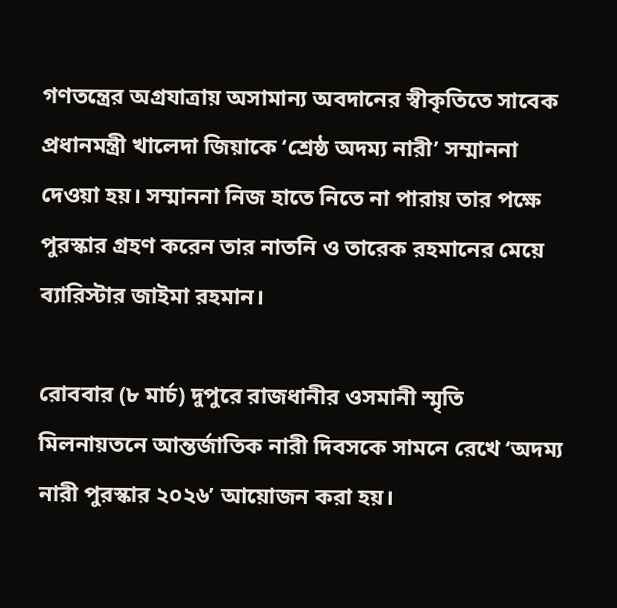গণতন্ত্রের অগ্রযাত্রায় অসামান্য অবদানের স্বীকৃতিতে সাবেক প্রধানমন্ত্রী খালেদা জিয়াকে ‘শ্রেষ্ঠ অদম্য নারী’ সম্মাননা দেওয়া হয়। সম্মাননা নিজ হাতে নিতে না পারায় তার পক্ষে পুরস্কার গ্রহণ করেন তার নাতনি ও তারেক রহমানের মেয়ে ব্যারিস্টার জাইমা রহমান।

রোববার (৮ মার্চ) দুপুরে রাজধানীর ওসমানী স্মৃতি মিলনায়তনে আন্তর্জাতিক নারী দিবসকে সামনে রেখে ‘অদম্য নারী পুরস্কার ২০২৬’ আয়োজন করা হয়।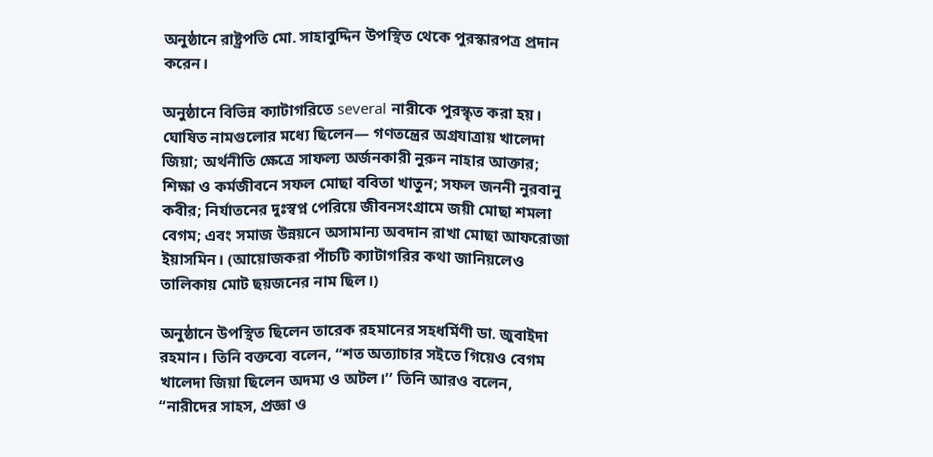অনুষ্ঠানে রাষ্ট্রপতি মো. সাহাবুদ্দিন উপস্থিত থেকে পুরস্কারপত্র প্রদান করেন।

অনুষ্ঠানে বিভিন্ন ক্যাটাগরিতে several নারীকে পুরস্কৃত করা হয়। ঘোষিত নামগুলোর মধ্যে ছিলেন— গণতন্ত্রের অগ্রযাত্রায় খালেদা জিয়া; অর্থনীতি ক্ষেত্রে সাফল্য অর্জনকারী নুরুন নাহার আক্তার; শিক্ষা ও কর্মজীবনে সফল মোছা ববিতা খাতুন; সফল জননী নুরবানু কবীর; নির্যাতনের দুঃস্বপ্ন পেরিয়ে জীবনসংগ্রামে জয়ী মোছা শমলা বেগম; এবং সমাজ উন্নয়নে অসামান্য অবদান রাখা মোছা আফরোজা ইয়াসমিন। (আয়োজকরা পাঁচটি ক্যাটাগরির কথা জানিয়লেও তালিকায় মোট ছয়জনের নাম ছিল।)

অনুষ্ঠানে উপস্থিত ছিলেন তারেক রহমানের সহধর্মিণী ডা. জুবাইদা রহমান। তিনি বক্তব্যে বলেন, “শত অত্যাচার সইতে গিয়েও বেগম খালেদা জিয়া ছিলেন অদম্য ও অটল।’’ তিনি আরও বলেন, “নারীদের সাহস, প্রজ্ঞা ও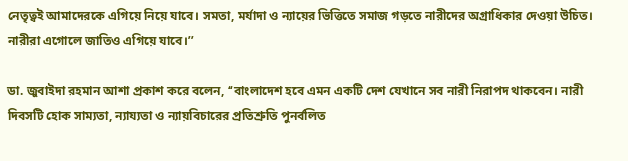নেতৃত্বই আমাদেরকে এগিয়ে নিয়ে যাবে। সমতা, মর্যাদা ও ন্যায়ের ভিত্তিতে সমাজ গড়তে নারীদের অগ্রাধিকার দেওয়া উচিত। নারীরা এগোলে জাতিও এগিয়ে যাবে।’’

ডা. জুবাইদা রহমান আশা প্রকাশ করে বলেন, ‘‘বাংলাদেশ হবে এমন একটি দেশ যেখানে সব নারী নিরাপদ থাকবেন। নারী দিবসটি হোক সাম্যতা, ন্যায্যতা ও ন্যায়বিচারের প্রতিশ্রুতি পুনর্বলিত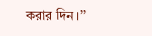করার দিন।’’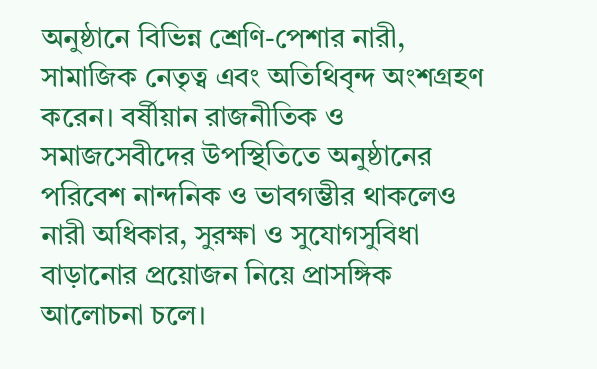অনুষ্ঠানে বিভিন্ন শ্রেণি-পেশার নারী, সামাজিক নেতৃত্ব এবং অতিথিবৃন্দ অংশগ্রহণ করেন। বর্ষীয়ান রাজনীতিক ও সমাজসেবীদের উপস্থিতিতে অনুষ্ঠানের পরিবেশ নান্দনিক ও ভাবগম্ভীর থাকলেও নারী অধিকার, সুরক্ষা ও সুযোগসুবিধা বাড়ানোর প্রয়োজন নিয়ে প্রাসঙ্গিক আলোচনা চলে।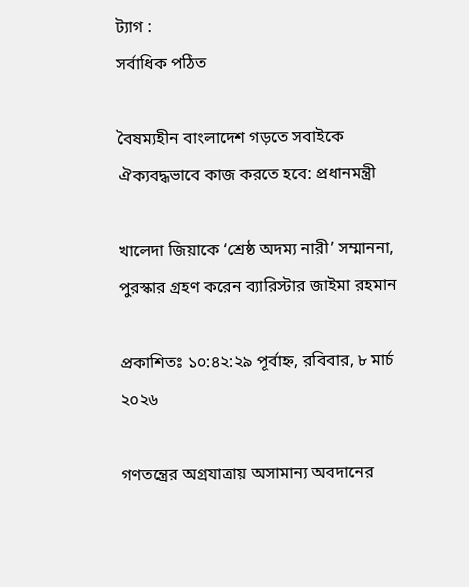ট্যাগ :
সর্বাধিক পঠিত

বৈষম্যহীন বাংলাদেশ গড়তে সবাইকে ঐক্যবদ্ধভাবে কাজ করতে হবে: প্রধানমন্ত্রী

খালেদা জিয়াকে ‘শ্রেষ্ঠ অদম্য নারী’ সম্মাননা, পুরস্কার গ্রহণ করেন ব্যারিস্টার জাইমা রহমান

প্রকাশিতঃ ১০:৪২:২৯ পূর্বাহ্ন, রবিবার, ৮ মার্চ ২০২৬

গণতন্ত্রের অগ্রযাত্রায় অসামান্য অবদানের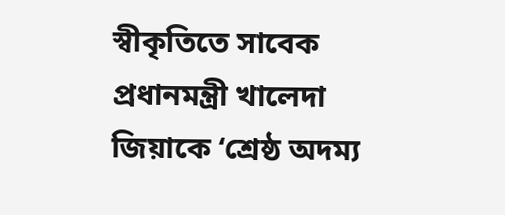স্বীকৃতিতে সাবেক প্রধানমন্ত্রী খালেদা জিয়াকে ‘শ্রেষ্ঠ অদম্য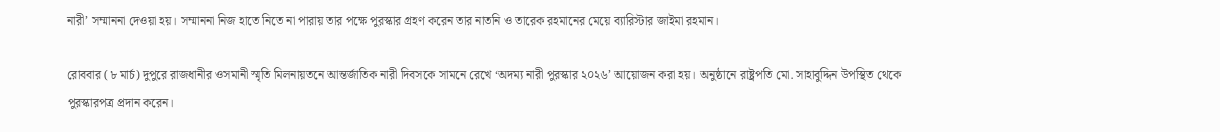নারী’ সম্মাননা দেওয়া হয়। সম্মাননা নিজ হাতে নিতে না পারায় তার পক্ষে পুরস্কার গ্রহণ করেন তার নাতনি ও তারেক রহমানের মেয়ে ব্যারিস্টার জাইমা রহমান।

রোববার (৮ মার্চ) দুপুরে রাজধানীর ওসমানী স্মৃতি মিলনায়তনে আন্তর্জাতিক নারী দিবসকে সামনে রেখে ‘অদম্য নারী পুরস্কার ২০২৬’ আয়োজন করা হয়। অনুষ্ঠানে রাষ্ট্রপতি মো. সাহাবুদ্দিন উপস্থিত থেকে পুরস্কারপত্র প্রদান করেন।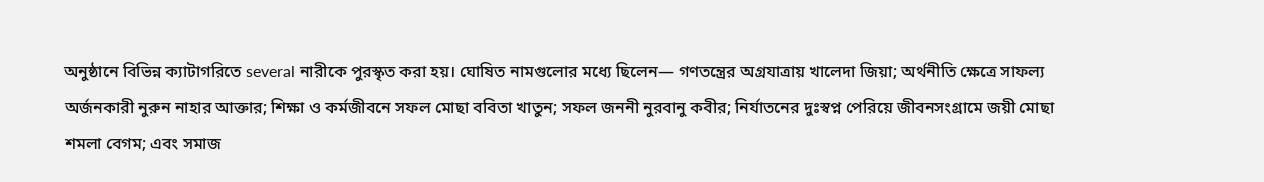অনুষ্ঠানে বিভিন্ন ক্যাটাগরিতে several নারীকে পুরস্কৃত করা হয়। ঘোষিত নামগুলোর মধ্যে ছিলেন— গণতন্ত্রের অগ্রযাত্রায় খালেদা জিয়া; অর্থনীতি ক্ষেত্রে সাফল্য অর্জনকারী নুরুন নাহার আক্তার; শিক্ষা ও কর্মজীবনে সফল মোছা ববিতা খাতুন; সফল জননী নুরবানু কবীর; নির্যাতনের দুঃস্বপ্ন পেরিয়ে জীবনসংগ্রামে জয়ী মোছা শমলা বেগম; এবং সমাজ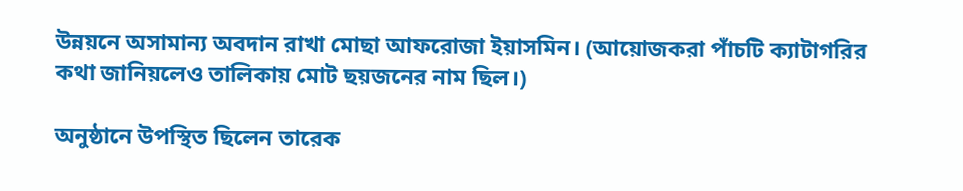উন্নয়নে অসামান্য অবদান রাখা মোছা আফরোজা ইয়াসমিন। (আয়োজকরা পাঁচটি ক্যাটাগরির কথা জানিয়লেও তালিকায় মোট ছয়জনের নাম ছিল।)

অনুষ্ঠানে উপস্থিত ছিলেন তারেক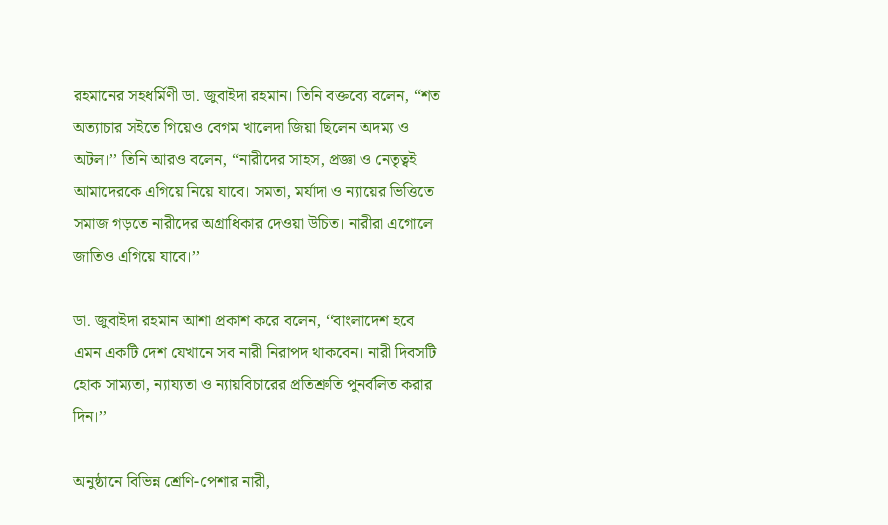রহমানের সহধর্মিণী ডা. জুবাইদা রহমান। তিনি বক্তব্যে বলেন, “শত অত্যাচার সইতে গিয়েও বেগম খালেদা জিয়া ছিলেন অদম্য ও অটল।’’ তিনি আরও বলেন, “নারীদের সাহস, প্রজ্ঞা ও নেতৃত্বই আমাদেরকে এগিয়ে নিয়ে যাবে। সমতা, মর্যাদা ও ন্যায়ের ভিত্তিতে সমাজ গড়তে নারীদের অগ্রাধিকার দেওয়া উচিত। নারীরা এগোলে জাতিও এগিয়ে যাবে।’’

ডা. জুবাইদা রহমান আশা প্রকাশ করে বলেন, ‘‘বাংলাদেশ হবে এমন একটি দেশ যেখানে সব নারী নিরাপদ থাকবেন। নারী দিবসটি হোক সাম্যতা, ন্যায্যতা ও ন্যায়বিচারের প্রতিশ্রুতি পুনর্বলিত করার দিন।’’

অনুষ্ঠানে বিভিন্ন শ্রেণি-পেশার নারী,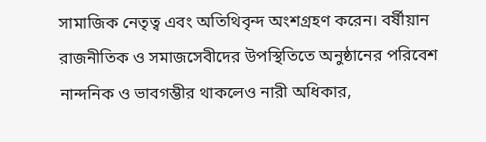সামাজিক নেতৃত্ব এবং অতিথিবৃন্দ অংশগ্রহণ করেন। বর্ষীয়ান রাজনীতিক ও সমাজসেবীদের উপস্থিতিতে অনুষ্ঠানের পরিবেশ নান্দনিক ও ভাবগম্ভীর থাকলেও নারী অধিকার,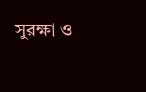সুরক্ষা ও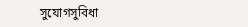সুযোগসুবিধা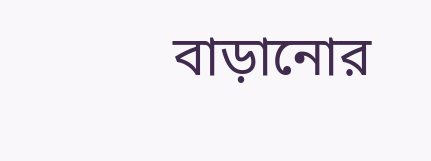বাড়ানোর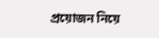প্রয়োজন নিয়ে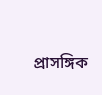প্রাসঙ্গিক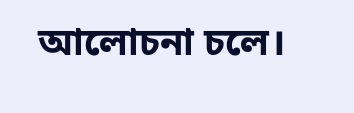আলোচনা চলে।